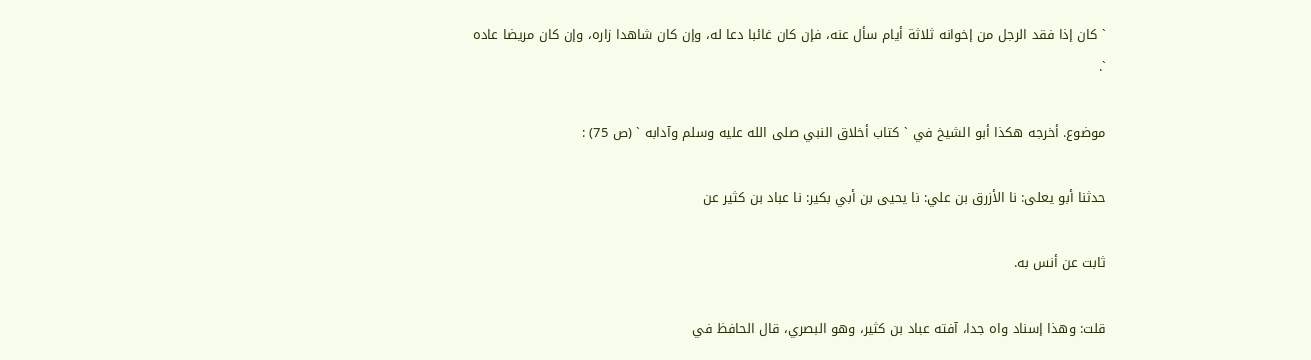` كان إذا فقد الرجل من إخوانه ثلاثة أيام سأل عنه، فإن كان غائبا دعا له، وإن كان شاهدا زاره، وإن كان مريضا عاده `.

موضوع. أخرجه هكذا أبو الشيخ في ` كتاب أخلاق النبي صلى الله عليه وسلم وآدابه ` (ص 75) :

حدثنا أبو يعلى: نا الأزرق بن علي: نا يحيى بن أبي بكير: نا عباد بن كثير عن

ثابت عن أنس به.

قلت: وهذا إسناد واه جدا، آفته عباد بن كثير، وهو البصري، قال الحافظ في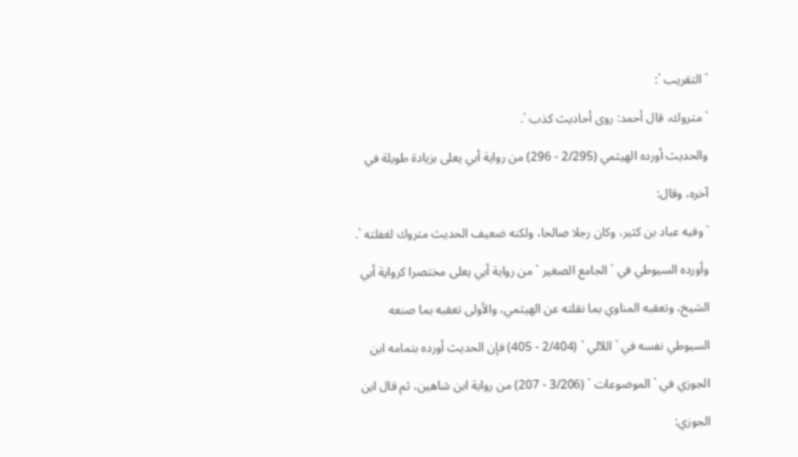` التقريب `:

` متروك، قال أحمد: روى أحاديث كذب `.

والحديث أورده الهيثمي (2/295 - 296) من رواية أبي يعلى بزيادة طويلة في

آخره، وقال:

` وفيه عباد بن كثير، وكان رجلا صالحا، ولكنه ضعيف الحديث متروك لغفلته `.

وأورده السيوطي في ` الجامع الصغير ` من رواية أبي يعلى مختصرا كرواية أبي

الشيخ، وتعقبه المناوي بما نقلته عن الهيثمي، والأولى تعقبه بما صنعه

السيوطي نفسه في ` اللآلي ` (2/404 - 405) فإن الحديث أورده بتمامه ابن

الجوزي في ` الموضوعات ` (3/206 - 207) من رواية ابن شاهين، ثم قال ابن

الجوزي: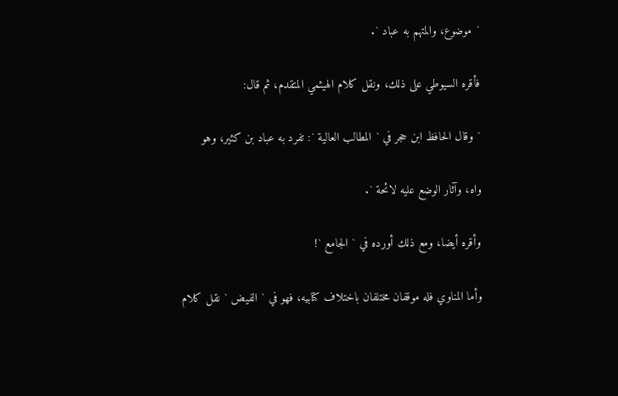` موضوع، والمتهم به عباد `.

فأقره السيوطي على ذلك، ونقل كلام الهيثمي المتقدم، ثم قال:

` وقال الحافظ ابن حجر في ` المطالب العالية `: تفرد به عباد بن كثير، وهو

واه، وآثار الوضع عليه لائحة `.

وأقره أيضا، ومع ذلك أورده في ` الجامع `!

وأما المناوي فله موقفان مختلفان باختلاف كتابيه، فهو في ` الفيض ` نقل كلام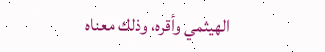الهيثمي وأقره، وذلك معناه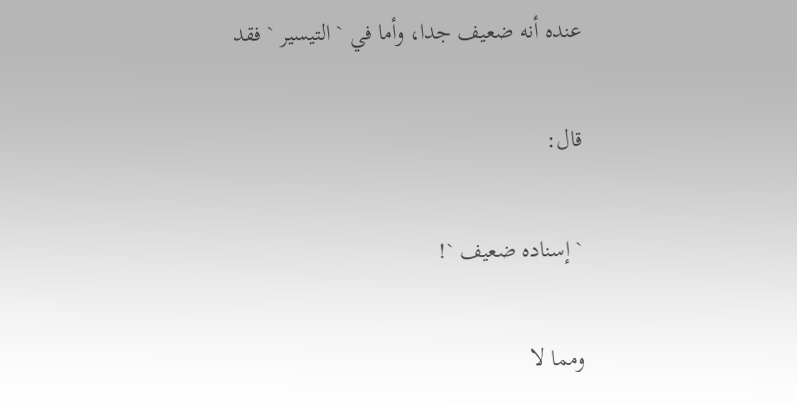عنده أنه ضعيف جدا، وأما في ` التيسير ` فقد

قال:

` إسناده ضعيف `!

ومما لا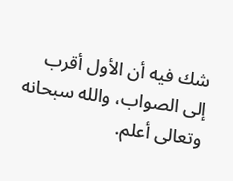شك فيه أن الأول أقرب إلى الصواب، والله سبحانه وتعالى أعلم.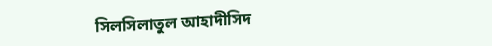সিলসিলাতুল আহাদীসিদ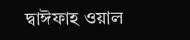দ্বাঈফাহ ওয়াল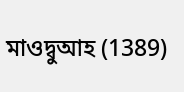মাওদ্বুআহ (1389)